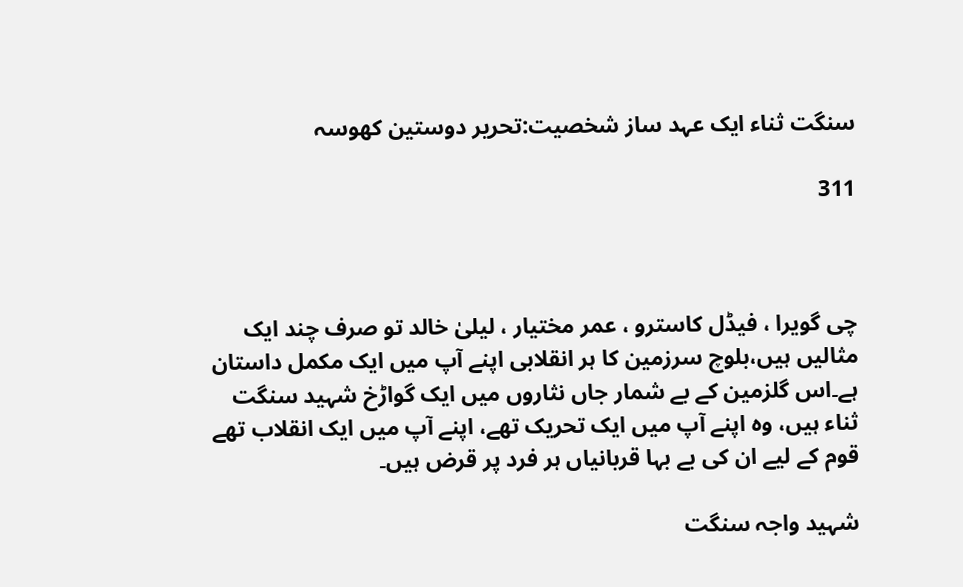سنگت ثناء ایک عہد ساز شخصیت:تحریر دوستین کھوسہ

311



چی گویرا ، فیڈل کاسترو ، عمر مختیار ، لیلیٰ خالد تو صرف چند ایک مثالیں ہیں،بلوچ سرزمین کا ہر انقلابی اپنے آپ میں ایک مکمل داستان ہے۔اس گلزمین کے بے شمار جاں نثاروں میں ایک گواڑخ شہید سنگت ثناء ہیں، وہ اپنے آپ میں ایک تحریک تھے، اپنے آپ میں ایک انقلاب تھے قوم کے لیے ان کی بے بہا قربانیاں ہر فرد پر قرض ہیں۔

شہید واجہ سنگت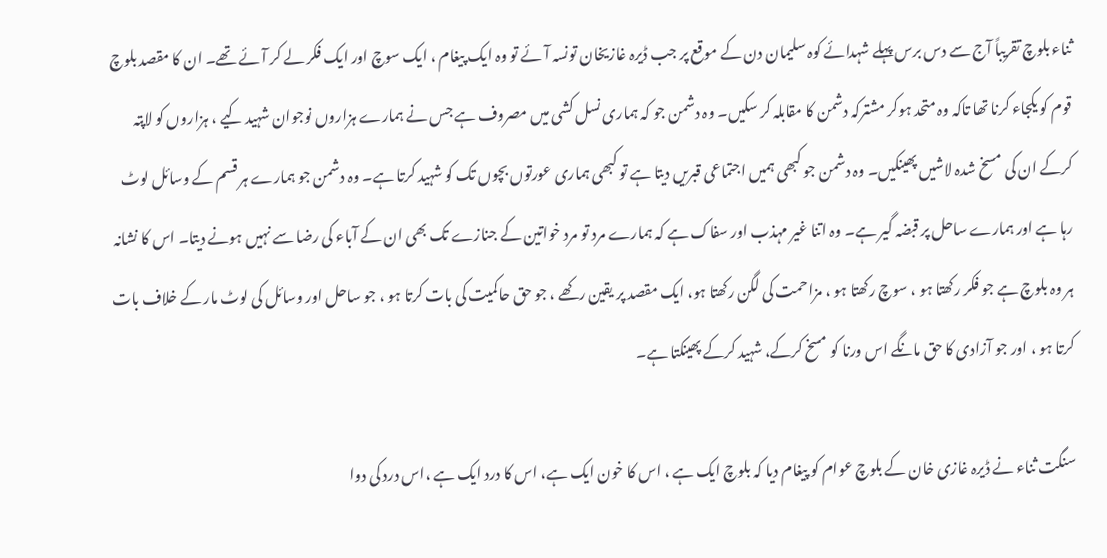ثناء بلوچ تقریباً آج سے دس برس پہلے شہدائے کوہ سلیمان دن کے موقع پر جب ڈیرہ غازیخان تونسہ آئے تو وہ ایک پیغام ، ایک سوچ اور ایک فکر لے کر آئے تھے۔ ان کا مقصد بلوچ قوم کو یکجاء کرنا تھا تاکہ وہ متحد ہوکر مشترکہ دشمن کا مقابلہ کر سکیں۔ وہ دشمن جو کہ ہماری نسل کشی میں مصروف ہے جس نے ہمارے ہزاروں نوجوان شہید کیے ، ہزاروں کو لاپتہ کرکے ان کی مسخ شدہ لاشیں پھینکیں۔ وہ دشمن جو کبھی ہمیں اجتماعی قبریں دیتا ہے تو کبھی ہماری عورتوں بچوں تک کو شہید کرتا ہے۔ وہ دشمن جو ہمارے ہر قسم کے وسائل لوٹ رہا ہے اور ہمارے ساحل پر قبضہ گیر ہے۔ وہ اتنا غیر مہذب اور سفاک ہے کہ ہمارے مرد تو مرد خواتین کے جنازے تک بھی ان کے آباء کی رضا سے نہیں ہونے دیتا۔ اس کا نشانہ ہر وہ بلوچ ہے جو فکر رکھتا ہو ، سوچ رکھتا ہو ، مزاحمت کی لگن رکھتا ہو، ایک مقصد پر یقین رکھے ، جو حق حاکمیت کی بات کرتا ہو ، جو ساحل اور وسائل کی لوٹ مار کے خلاف بات کرتا ہو ، اور جو آزادی کا حق مانگے اس ورنا کو مسخ کرکے، شہید کرکے پھینکتا ہے۔

سنگت ثناء نے ڈیرہ غازی خان کے بلوچ عوام کو پیغام دیا کہ بلوچ ایک ہے ، اس کا خون ایک ہے، اس کا درد ایک ہے ،اس درد کی دوا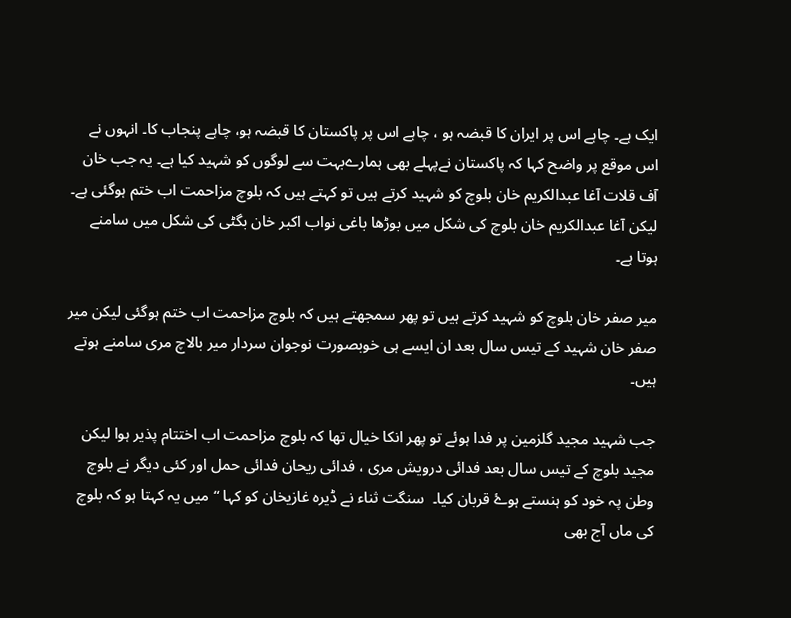ایک ہے۔ چاہے اس پر ایران کا قبضہ ہو ، چاہے اس پر پاکستان کا قبضہ ہو، چاہے پنجاب کا۔ انہوں نے اس موقع پر واضح کہا کہ پاکستان نےپہلے بھی ہمارےبہت سے لوگوں کو شہید کیا ہے۔ یہ جب خان آف قلات آغا عبدالکریم خان بلوچ کو شہید کرتے ہیں تو کہتے ہیں کہ بلوچ مزاحمت اب ختم ہوگئی ہے۔ لیکن آغا عبدالکریم خان بلوچ کی شکل میں بوڑھا باغی نواب اکبر خان بگٹی کی شکل میں سامنے ہوتا ہے۔

میر صفر خان بلوچ کو شہید کرتے ہیں تو پھر سمجھتے ہیں کہ بلوچ مزاحمت اب ختم ہوگئی لیکن میر صفر خان شہید کے تیس سال بعد ان ایسے ہی خوبصورت نوجوان سردار میر بالاچ مری سامنے ہوتے ہیں۔

جب شہید مجید گلزمین پر فدا ہوئے تو پھر انکا خیال تھا کہ بلوچ مزاحمت اب اختتام پذیر ہوا لیکن مجید بلوچ کے تیس سال بعد فدائی درویش مری ، فدائی ریحان فدائی حمل اور کئی دیگر نے بلوچ وطن پہ خود کو ہنستے ہوۓ قربان کیا۔  سنگت ثناء نے ڈیرہ غازیخان کو کہا “میں یہ کہتا ہو کہ بلوچ کی ماں آج بھی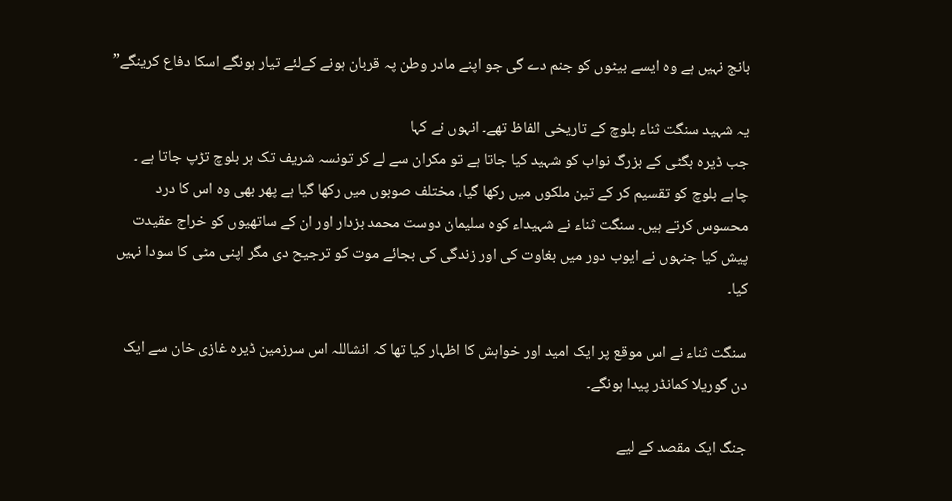بانج نہیں ہے وہ ایسے بیٹوں کو جنم دے گی جو اپنے مادر وطن پہ قربان ہونے کےلئے تیار ہونگے اسکا دفاع کرینگے”

یہ شہید سنگت ثناء بلوچ کے تاریخی الفاظ تھے۔ انہوں نے کہا
جب ڈیرہ بگٹی کے بزرگ نواب کو شہید کیا جاتا ہے تو مکران سے لے کر تونسہ شریف تک ہر بلوچ تڑپ جاتا ہے ۔ چاہے بلوچ کو تقسیم کر کے تین ملکوں میں رکھا گیا، مختلف صوبوں میں رکھا گیا ہے پھر بھی وہ اس کا درد محسوس کرتے ہیں۔ سنگت ثناء نے شہیداء کوہ سلیمان دوست محمد بزدار اور ان کے ساتھیوں کو خراج عقیدت پیش کیا جنہوں نے ایوب دور میں بغاوت کی اور زندگی کی بجائے موت کو ترجیح دی مگر اپنی مٹی کا سودا نہیں کیا۔

سنگت ثناء نے اس موقع پر ایک امید اور خواہش کا اظہار کیا تھا کہ انشاللہ اس سرزمین ڈیرہ غازی خان سے ایک دن گوریلا کمانڈر پیدا ہونگے۔

جنگ ایک مقصد کے لیے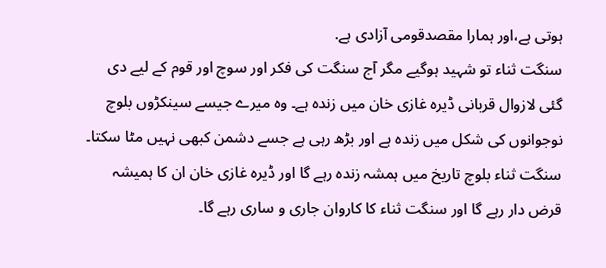ہوتی ہے،اور ہمارا مقصدقومی آزادی ہے.
سنگت ثناء تو شہید ہوگیے مگر آج سنگت کی فکر اور سوچ اور قوم کے لیے دی گئی لازوال قربانی ڈیرہ غازی خان میں زندہ ہے۔ وہ میرے جیسے سینکڑوں بلوچ نوجوانوں کی شکل میں زندہ ہے اور بڑھ رہی ہے جسے دشمن کبھی نہیں مٹا سکتا۔ سنگت ثناء بلوچ تاریخ میں ہمشہ زندہ رہے گا اور ڈیرہ غازی خان ان کا ہمیشہ قرض دار رہے گا اور سنگت ثناء کا کاروان جاری و ساری رہے گا۔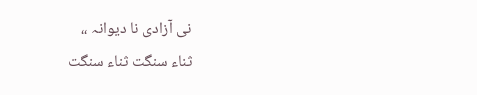نی آزادی نا دیوانہ ،،
ثناء سنگت ثناء سنگت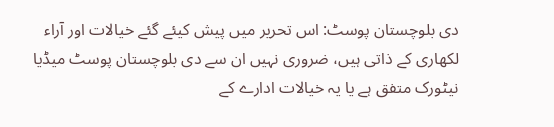دی بلوچستان پوسٹ: اس تحریر میں پیش کیئے گئے خیالات اور آراء لکھاری کے ذاتی ہیں، ضروری نہیں ان سے دی بلوچستان پوسٹ میڈیا نیٹورک متفق ہے یا یہ خیالات ادارے کے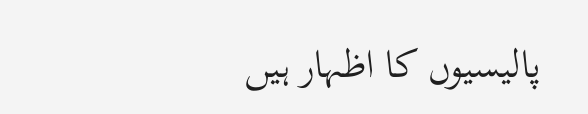پالیسیوں کا اظہار ہیں